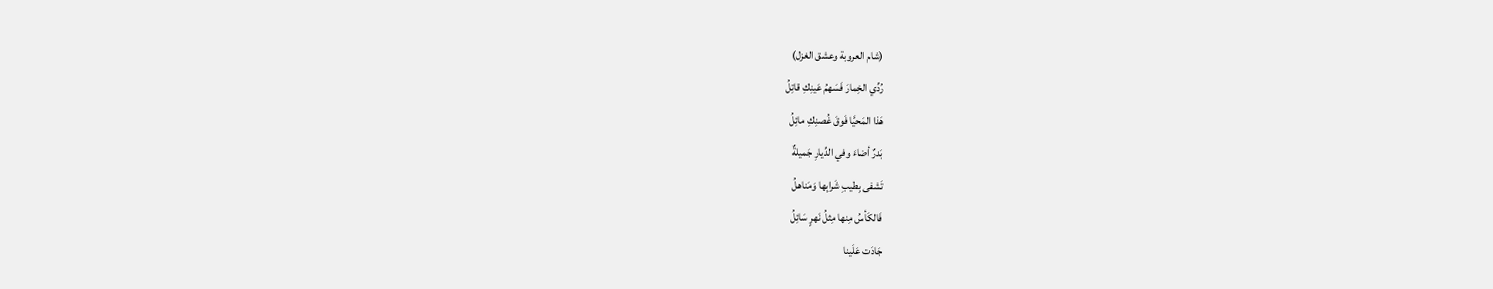(شام العروبة وعشق الغزل)
رُدِّي الخِمارَ فَسَهمُ عَينِكِ قاتِلُ
هَذا المَحيَّا فَوقَ غُصنِكِ مائِلُ
بَدرٌ أضاءَ وفي الدِّيارِ جَميلةٌ
تَشفى بِطيبِ شَرابِها وَمَناهلُ
فَالكَأسُ مِنها مِثلُ نَهرٍ سَائِلُ
جَادَت عَلَينا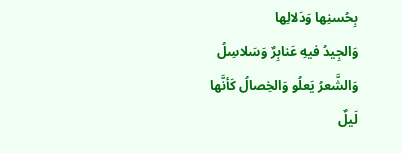بِحُسنِها وَدَلالِها
وَالجِيدُ فيهِ عَنابِرٌ وَسَلاسِلُ
وَالشَّعرُ يَعلُو وَالخِصالُ كَأنَّها
لَيلٌ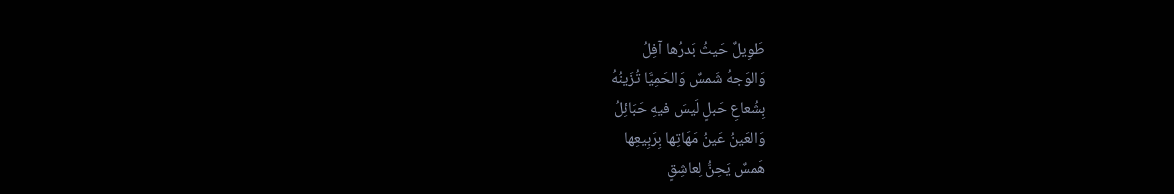طَوِيلٌ حَيثُ بَدرُها آفِلُ
وَالوَجهُ شَمسٌ وَالحَمِيَّا تُزَينُهُ
بِشُعاعِ حَبلٍ لَيسَ فيهِ حَبَائِلُ
وَالعَينُ عَينُ مَهَاتِها بِرَبِيعِها
هَمسٌ يَحِنُّ لِعاشِقٍ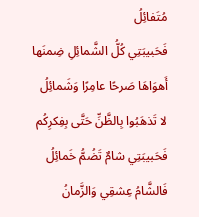مُتَفائِلُ
فَحَبيبَتِي كُلُّ الشَّمائِلِ ضِمنَها
أَهوَاهَا صَرحًا عامِرًا وَشَمائِلُ
لا تَذهَبُوا بِالظَّنِّ حَتَّى بِفِكرِكُم
فَحَبيبَتِي شامٌ تَضُمُّ خَمائِلُ
فَالشَّامُ عِشقِي وَالزَّمانُ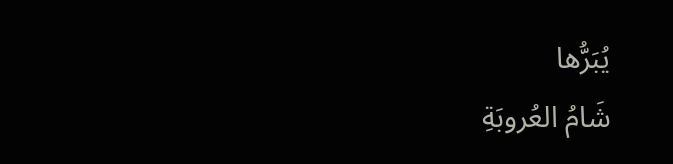يُبَرُّها
شَامُ العُروبَةِ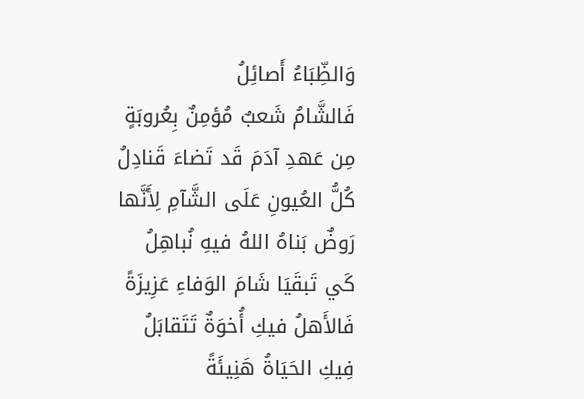وَالظِّبَاءُ أَصائِلُ
فَالشَّامُ شَعبٌ مُؤمِنٌ بِعُروبَةٍ
مِن عَهدِ آدَمَ قَد تَضاءَ قَنادِلُ
كُلُّ العُيونِ عَلَى الشَّآمِ لِأَنَّها
رَوضٌ بَناهُ اللهُ فيهِ نُباهِلُ
كَي تَبقَيَا شَامَ الوَفاءِ عَزِيزَةً
فَالأَهلُ فيكِ أُخوَةٌ تَتَقابَلُ
فِيكِ الحَيَاةُ هَنِيئَةً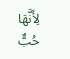لِأَنَّهَا
حُبٌّ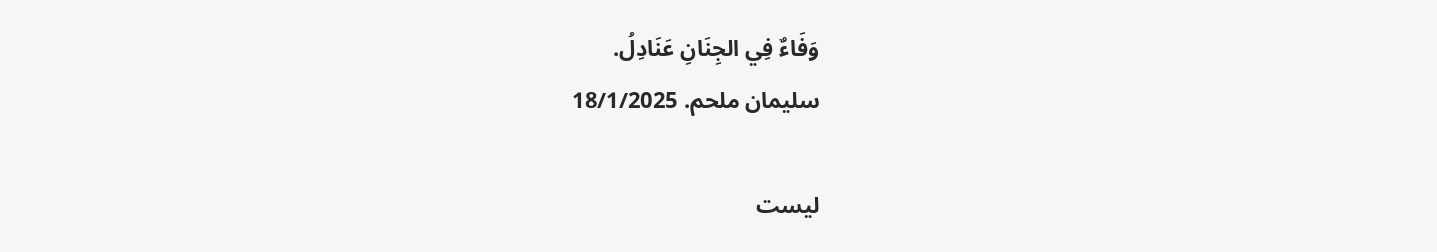وَفَاءٌ فِي الجِنَانِ عَنَادِلُ.
سليمان ملحم. 18/1/2025

ليست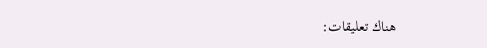هناك تعليقات: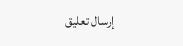إرسال تعليق